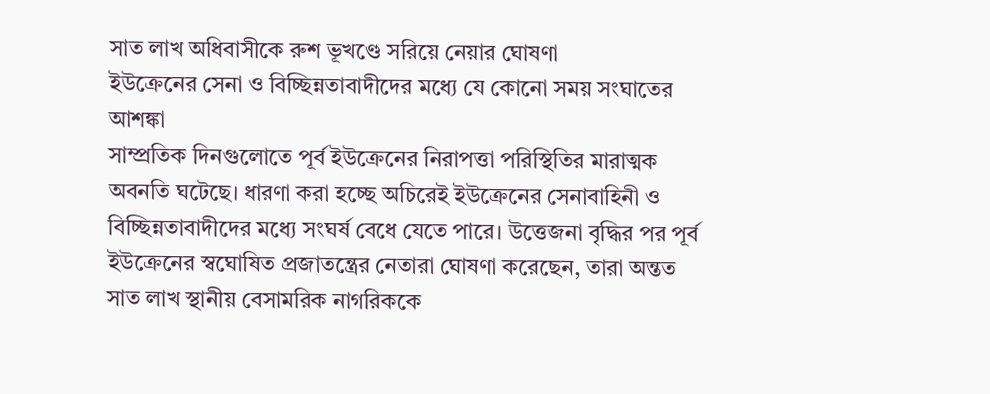সাত লাখ অধিবাসীকে রুশ ভূখণ্ডে সরিয়ে নেয়ার ঘোষণা
ইউক্রেনের সেনা ও বিচ্ছিন্নতাবাদীদের মধ্যে যে কোনো সময় সংঘাতের আশঙ্কা
সাম্প্রতিক দিনগুলোতে পূর্ব ইউক্রেনের নিরাপত্তা পরিস্থিতির মারাত্মক অবনতি ঘটেছে। ধারণা করা হচ্ছে অচিরেই ইউক্রেনের সেনাবাহিনী ও বিচ্ছিন্নতাবাদীদের মধ্যে সংঘর্ষ বেধে যেতে পারে। উত্তেজনা বৃদ্ধির পর পূর্ব ইউক্রেনের স্বঘোষিত প্রজাতন্ত্রের নেতারা ঘোষণা করেছেন, তারা অন্তত সাত লাখ স্থানীয় বেসামরিক নাগরিককে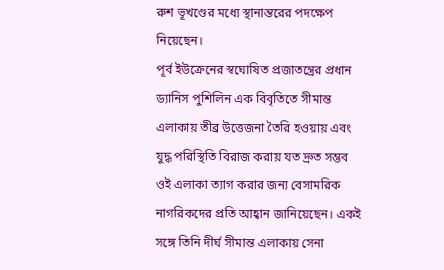রুশ ভূখণ্ডের মধ্যে স্থানান্তরের পদক্ষেপ নিয়েছেন।
পূর্ব ইউক্রেনের স্বঘোষিত প্রজাতন্ত্রের প্রধান ড্যানিস পুশিলিন এক বিবৃতিতে সীমান্ত এলাকায় তীব্র উত্তেজনা তৈরি হওয়ায় এবং যুদ্ধ পরিস্থিতি বিরাজ করায় যত দ্রুত সম্ভব ওই এলাকা ত্যাগ করার জন্য বেসামরিক নাগরিকদের প্রতি আহ্বান জানিয়েছেন। একই সঙ্গে তিনি দীর্ঘ সীমান্ত এলাকায় সেনা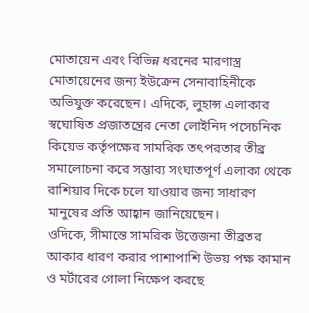মোতায়েন এবং বিভিন্ন ধরনের মারণাস্ত্র মোতায়েনের জন্য ইউক্রেন সেনাবাহিনীকে অভিযুক্ত করেছেন। এদিকে, লুহান্স এলাকার স্বঘোষিত প্রজাতন্ত্রের নেতা লোইনিদ পসেচনিক কিয়েভ কর্তৃপক্ষের সামরিক তৎপরতার তীব্র সমালোচনা করে সম্ভাব্য সংঘাতপূর্ণ এলাকা থেকে রাশিয়ার দিকে চলে যাওয়ার জন্য সাধারণ মানুষের প্রতি আহ্বান জানিয়েছেন।
ওদিকে, সীমান্তে সামরিক উত্তেজনা তীব্রতর আকার ধারণ করার পাশাপাশি উভয় পক্ষ কামান ও মর্টারের গোলা নিক্ষেপ করছে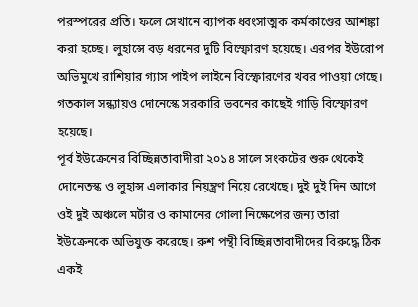পরস্পরের প্রতি। ফলে সেখানে ব্যাপক ধ্বংসাত্মক কর্মকাণ্ডের আশঙ্কা করা হচ্ছে। লুহান্সে বড় ধরনের দুটি বিস্ফোরণ হয়েছে। এরপর ইউরোপ অভিমুখে রাশিয়ার গ্যাস পাইপ লাইনে বিস্ফোরণের খবর পাওয়া গেছে। গতকাল সন্ধ্যায়ও দোনেস্কে সরকারি ভবনের কাছেই গাড়ি বিস্ফোরণ হয়েছে।
পূর্ব ইউক্রেনের বিচ্ছিন্নতাবাদীরা ২০১৪ সালে সংকটের শুরু থেকেই দোনেতস্ক ও লুহান্স এলাকার নিয়ন্ত্রণ নিয়ে রেখেছে। দুই দুই দিন আগে ওই দুই অঞ্চলে মর্টার ও কামানের গোলা নিক্ষেপের জন্য তারা ইউক্রেনকে অভিযুক্ত করেছে। রুশ পন্থী বিচ্ছিন্নতাবাদীদের বিরুদ্ধে ঠিক একই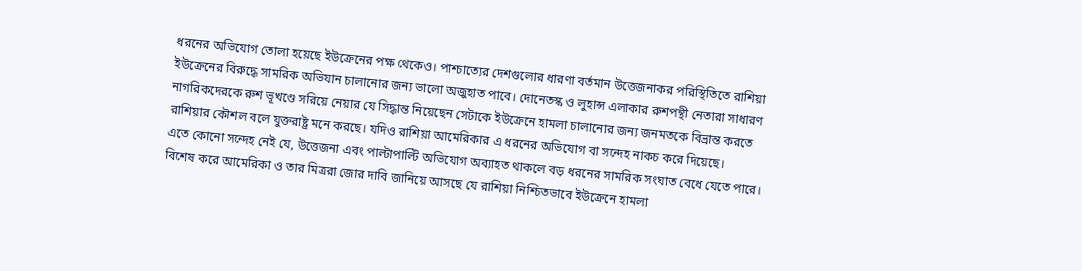ধরনের অভিযোগ তোলা হয়েছে ইউক্রেনের পক্ষ থেকেও। পাশ্চাত্যের দেশগুলোর ধারণা বর্তমান উত্তেজনাকর পরিস্থিতিতে রাশিয়া ইউক্রেনের বিরুদ্ধে সামরিক অভিযান চালানোর জন্য ভালো অজুহাত পাবে। দোনেতস্ক ও লুহান্স এলাকার রুশপন্থী নেতারা সাধারণ নাগরিকদেরকে রুশ ভূখণ্ডে সরিয়ে নেয়ার যে সিদ্ধান্ত নিয়েছেন সেটাকে ইউক্রেনে হামলা চালানোর জন্য জনমতকে বিভ্রান্ত করতে রাশিয়ার কৌশল বলে যুক্তরাষ্ট্র মনে করছে। যদিও রাশিয়া আমেরিকার এ ধরনের অভিযোগ বা সন্দেহ নাকচ করে দিয়েছে।
এতে কোনো সন্দেহ নেই যে, উত্তেজনা এবং পাল্টাপাল্টি অভিযোগ অব্যাহত থাকলে বড় ধরনের সামরিক সংঘাত বেধে যেতে পারে। বিশেষ করে আমেরিকা ও তার মিত্ররা জোর দাবি জানিয়ে আসছে যে রাশিয়া নিশ্চিতভাবে ইউক্রেনে হামলা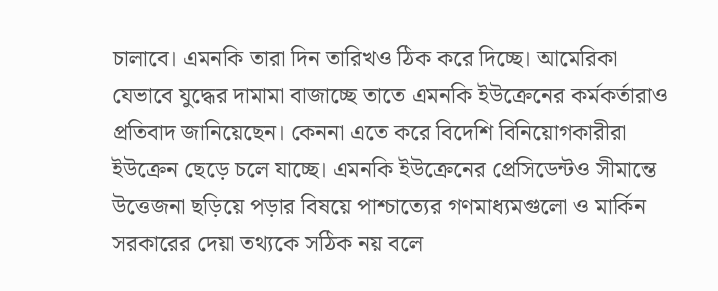চালাবে। এমনকি তারা দিন তারিখও ঠিক করে দিচ্ছে। আমেরিকা যেভাবে যুদ্ধের দামামা বাজাচ্ছে তাতে এমনকি ইউক্রেনের কর্মকর্তারাও প্রতিবাদ জানিয়েছেন। কেননা এতে করে বিদেশি বিনিয়োগকারীরা ইউক্রেন ছেড়ে চলে যাচ্ছে। এমনকি ইউক্রেনের প্রেসিডেন্টও সীমান্তে উত্তেজনা ছড়িয়ে পড়ার বিষয়ে পাশ্চাত্যের গণমাধ্যমগুলো ও মার্কিন সরকারের দেয়া তথ্যকে সঠিক নয় বলে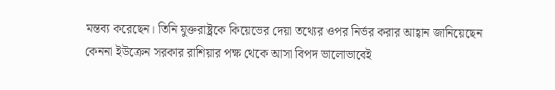মন্তব্য করেছেন। তিনি যুক্তরাষ্ট্রকে কিয়েভের দেয়া তথ্যের ওপর নির্ভর করার আহ্বান জানিয়েছেন কেননা ইউক্রেন সরকার রাশিয়ার পক্ষ থেকে আসা বিপদ ভালোভাবেই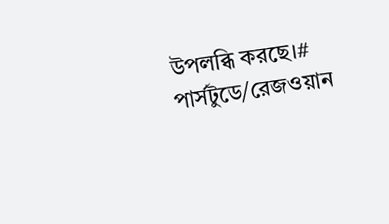উপলব্ধি করছে।#
পার্সটুডে/রেজওয়ান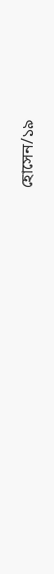হোসেন/১৯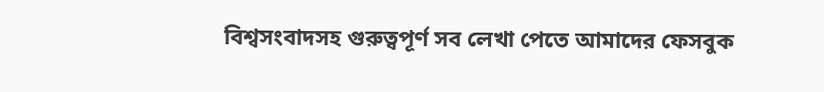বিশ্বসংবাদসহ গুরুত্বপূর্ণ সব লেখা পেতে আমাদের ফেসবুক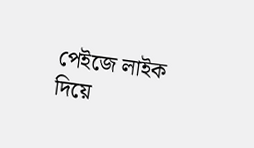পেইজে লাইক দিয়ে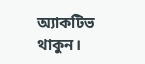অ্যাকটিভ থাকুন।